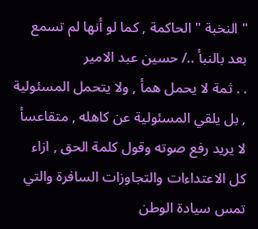" النخبة " الحاكمة , كما لو أنها لم تسمع بعد بالنبأ ../ حسين عبد الامير
. . ثمة لا يحمل همأ , ولا يتحمل المسئولية , بل يلقي المسئولية عن كاهله , متقاعسأ
لا يريد رفع صوته وقول كلمة الحق , ازاء كل الاعتداءات والتجاوزات السافرة والتي
تمس سيادة الوطن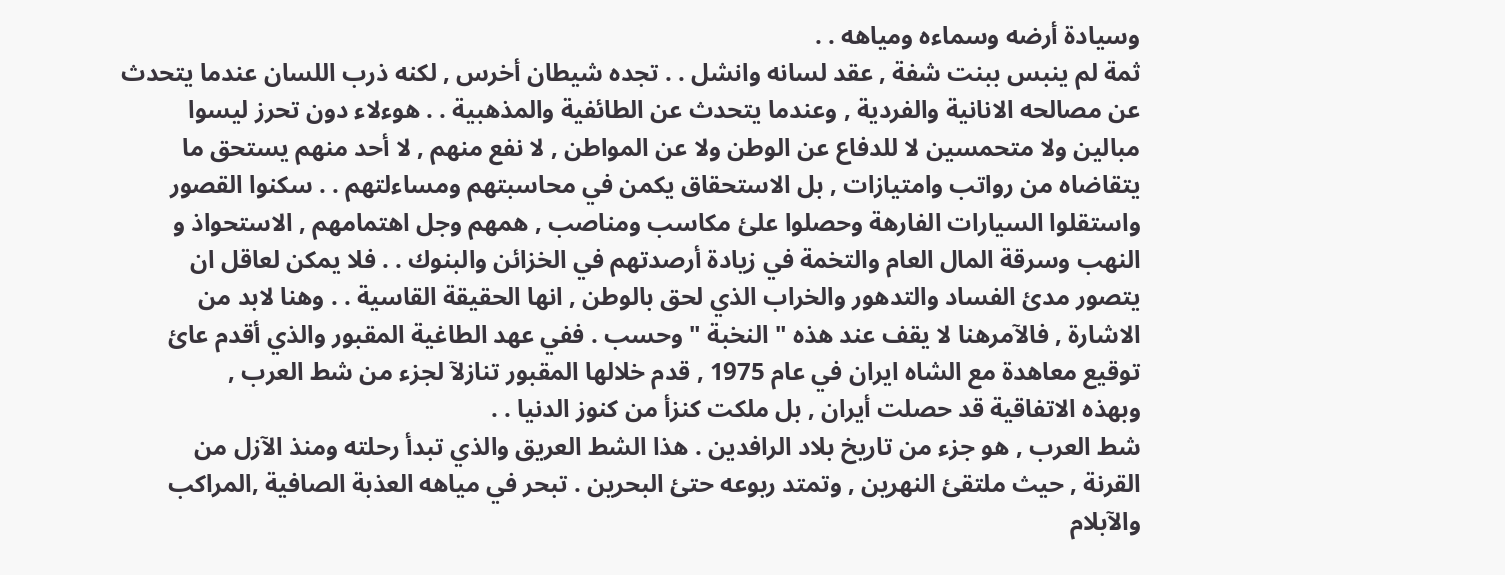وسيادة أرضه وسماءه ومياهه . .
ثمة لم ينبس ببنت شفة , عقد لسانه وانشل . . تجده شيطان أخرس , لكنه ذرب اللسان عندما يتحدث
عن مصالحه الانانية والفردية , وعندما يتحدث عن الطائفية والمذهبية . . هوءلاء دون تحرز ليسوا
مبالين ولا متحمسين لا للدفاع عن الوطن ولا عن المواطن , لا نفع منهم , لا أحد منهم يستحق ما
يتقاضاه من رواتب وامتيازات , بل الاستحقاق يكمن في محاسبتهم ومساءلتهم . . سكنوا القصور
واستقلوا السيارات الفارهة وحصلوا علئ مكاسب ومناصب , همهم وجل اهتمامهم , الاستحواذ و
النهب وسرقة المال العام والتخمة في زيادة أرصدتهم في الخزائن والبنوك . . فلا يمكن لعاقل ان
يتصور مدئ الفساد والتدهور والخراب الذي لحق بالوطن , انها الحقيقة القاسية . . وهنا لابد من
الاشارة , فالآمرهنا لا يقف عند هذه " النخبة " وحسب . ففي عهد الطاغية المقبور والذي أقدم عائ
توقيع معاهدة مع الشاه ايران في عام 1975 , قدم خلالها المقبور تنازلآ لجزء من شط العرب ,
وبهذه الاتفاقية قد حصلت أيران , بل ملكت كنزأ من كنوز الدنيا . .
شط العرب , هو جزء من تاريخ بلاد الرافدين . هذا الشط العريق والذي تبدأ رحلته ومنذ الآزل من
القرنة , حيث ملتقئ النهرين , وتمتد ربوعه حتئ البحرين . تبحر في مياهه العذبة الصافية ,المراكب
والآبلام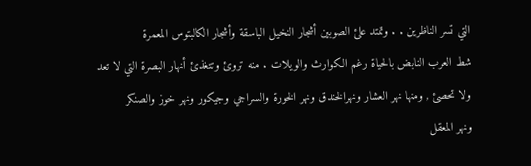التي تسر الناظرين . . وتمتد علئ الصوبين أشجار النخيل الباسقة وأشجار الكالبتوس المعمرة
شط العرب النابض بالحياة رغم الكوارث والويلات . منه تروئ وتتغذئ أنهار البصرة التي لا تعد
ولا تحصئ , ومنها نهر العشار ونهرالخندق ونهر الخورة والسراجي وجيكور ونهر خوز والصنكر
ونهر المعقل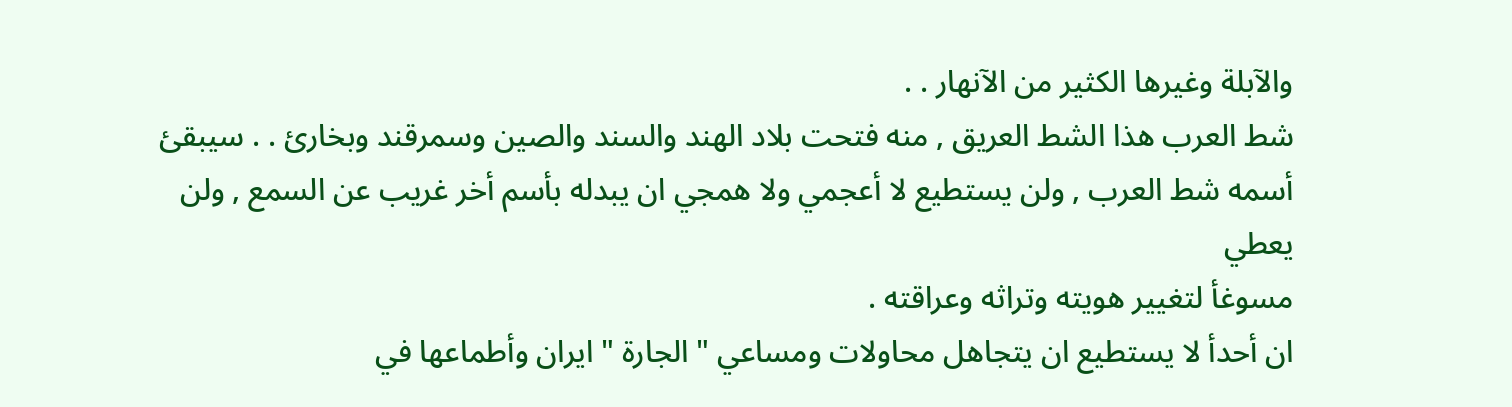والآبلة وغيرها الكثير من الآنهار . .
شط العرب هذا الشط العريق , منه فتحت بلاد الهند والسند والصين وسمرقند وبخارئ . . سيبقئ
أسمه شط العرب , ولن يستطيع لا أعجمي ولا همجي ان يبدله بأسم أخر غريب عن السمع , ولن يعطي
مسوغأ لتغيير هويته وتراثه وعراقته .
ان أحدأ لا يستطيع ان يتجاهل محاولات ومساعي " الجارة " ايران وأطماعها في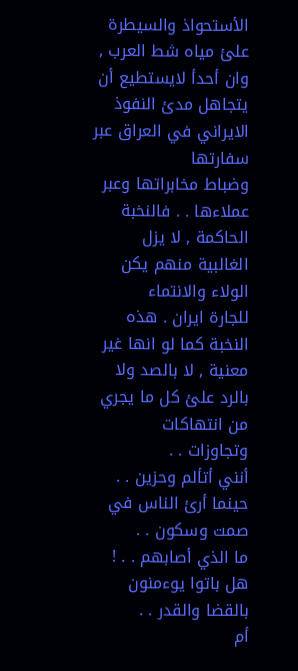الأستحواذ والسيطرة
علئ مياه شط العرب , وان أحدأ لايستطيع أن يتجاهل مدئ النفوذ الايراني في العراق عبر سفارتها
وضباط مخابراتها وعبر عملاءها . . فالنخبة الحاكمة , لا يزل الغالبية منهم يكن الولاء والانتماء
للجارة ايران . هذه النخبة كما لو انها غير معنية , لا بالصد ولا بالرد علئ كل ما يجري من انتهاكات
وتجاوزات . .
أنني أتألم وحزين . .
حينما أرئ الناس في صمت وسكون . .
ما الذي أصابهم . . !
هل باتوا يوءمنون بالقضا والقدر . .
أم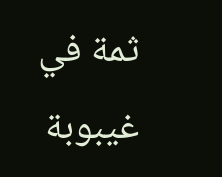ثمة في غيبوبة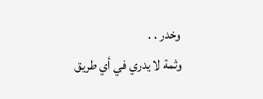وخدر . .
وثمة لا يدري في أي طريق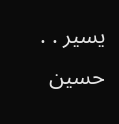يسير . .
حسين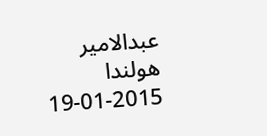عبدالامير
هولندا
19-01-2015